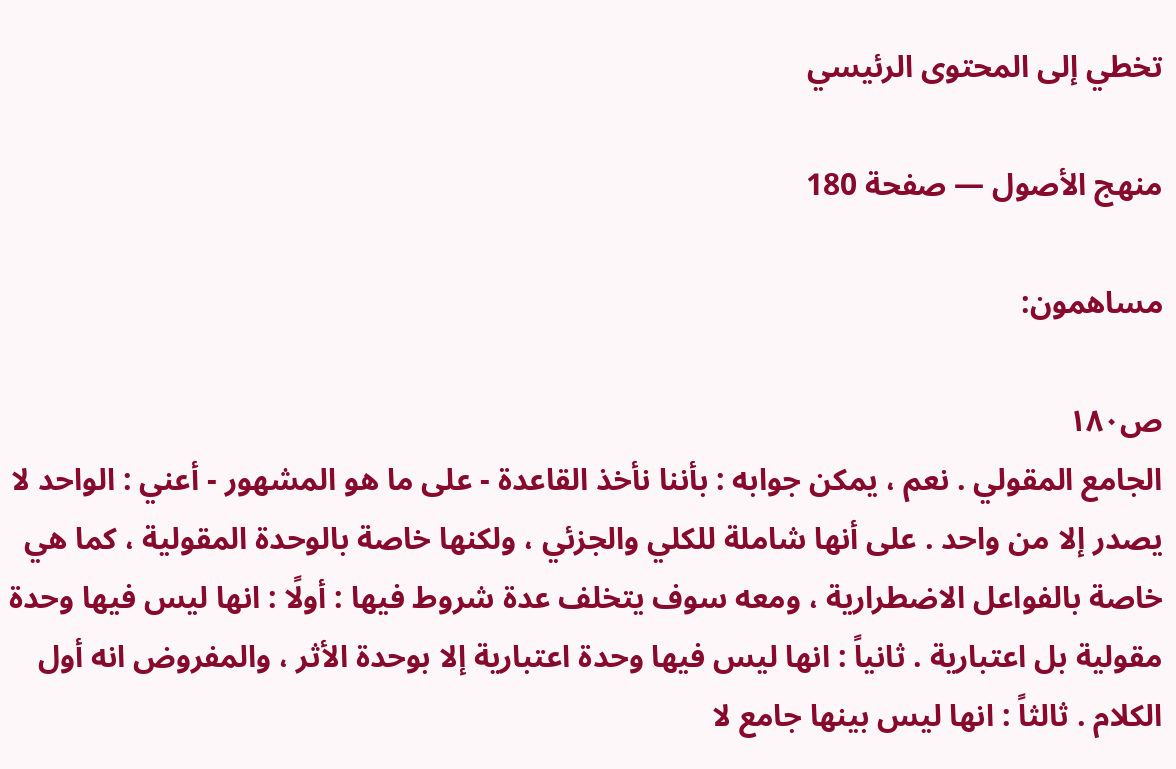تخطي إلى المحتوى الرئيسي

منهج الأصول — صفحة 180

مساهمون:

ص١٨٠
الجامع المقولي . نعم ، يمكن جوابه : بأننا نأخذ القاعدة - على ما هو المشهور - أعني : الواحد لا يصدر إلا من واحد . على أنها شاملة للكلي والجزئي ، ولكنها خاصة بالوحدة المقولية ، كما هي خاصة بالفواعل الاضطرارية ، ومعه سوف يتخلف عدة شروط فيها : أولًا : انها ليس فيها وحدة مقولية بل اعتبارية . ثانياً : انها ليس فيها وحدة اعتبارية إلا بوحدة الأثر ، والمفروض انه أول الكلام . ثالثاً : انها ليس بينها جامع لا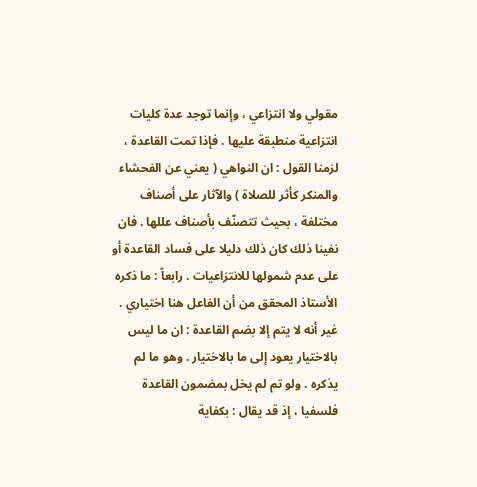مقولي ولا انتزاعي ، وإنما توجد عدة كليات انتزاعية منطبقة عليها . فإذا تمت القاعدة ، لزمنا القول : ان النواهي ( يعني عن الفحشاء والمنكر كأثر للصلاة ) والآثار على أصناف مختلفة ، بحيث تتصنّف بأصناف عللها . فان نفينا ذلك كان ذلك دليلا على فساد القاعدة أو على عدم شمولها للانتزاعيات . رابعاً : ما ذكره الأستاذ المحقق من أن الفاعل هنا اختياري . غير أنه لا يتم إلا بضم القاعدة : ان ما ليس بالاختيار يعود إلى ما بالاختيار . وهو ما لم يذكره . ولو تم لم يخل بمضمون القاعدة فلسفيا ، إذ قد يقال : بكفاية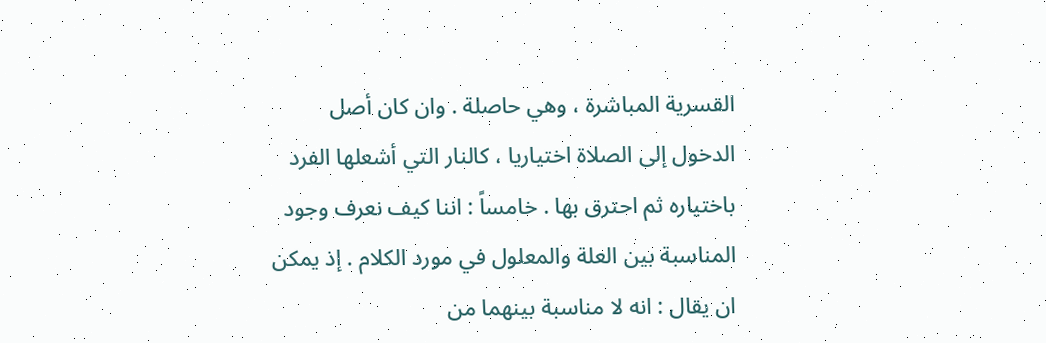القسرية المباشرة ، وهي حاصلة . وان كان أصل الدخول إلى الصلاة اختياريا ، كالنار التي أشعلها الفرد باختياره ثم احترق بها . خامساً : اننا كيف نعرف وجود المناسبة بين العلة والمعلول في مورد الكلام . إذ يمكن ان يقال : انه لا مناسبة بينهما من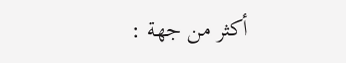أكثر من جهة :